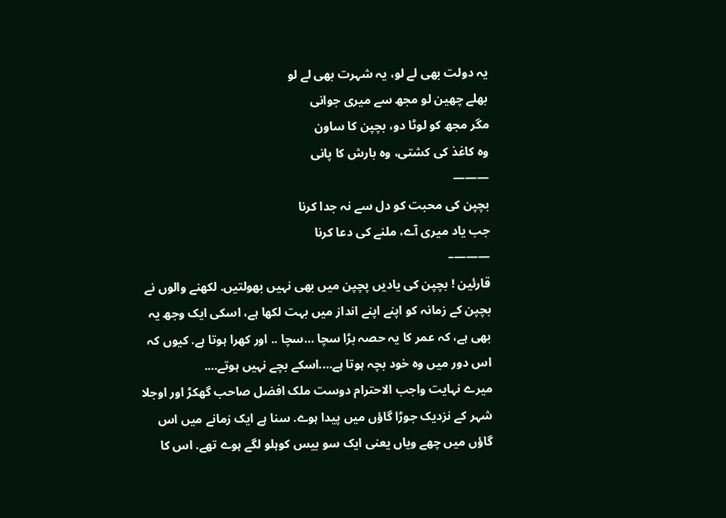یہ دولت بھی لے لو، یہ شہرت بھی لے لو
بھلے چھین لو مجھ سے میری جوانی
مگر مجھ کو لوٹا دو، بچپن کا ساون
وہ کاغذ کی کشتی، وہ بارش کا پانی
———
بچپن کی محبت کو دل سے نہ جدا کرنا
جب یاد میری آے، ملنے کی دعا کرنا
———–
قارئین ! بچپن کی یادیں پچپن میں بھی نہیں بھولتیں. لکھنے والوں نے بچپن کے زمانہ کو اپنے اپنے انداز میں بہت لکھا ہے، اسکی ایک وجھ یہ بھی ہے، کہ عمر کا یہ حصہ بڑا سچا …سچا .. اور کھرا ہوتا ہے. کیوں کہ اس دور میں وہ خود بچہ ہوتا ہے….اسکے بچے نہیں ہوتے….
میرے نہایت واجب الاحترام دوست ملک افضل صاحب گھکڑ اور اوجلا شہر کے نزدیک جوڑا گاؤں میں پیدا ہوے. سنا ہے ایک زمانے میں اس گاؤں میں چھے ویاں یعنی ایک سو بیس کوہلو لگے ہوے تھے. اس کا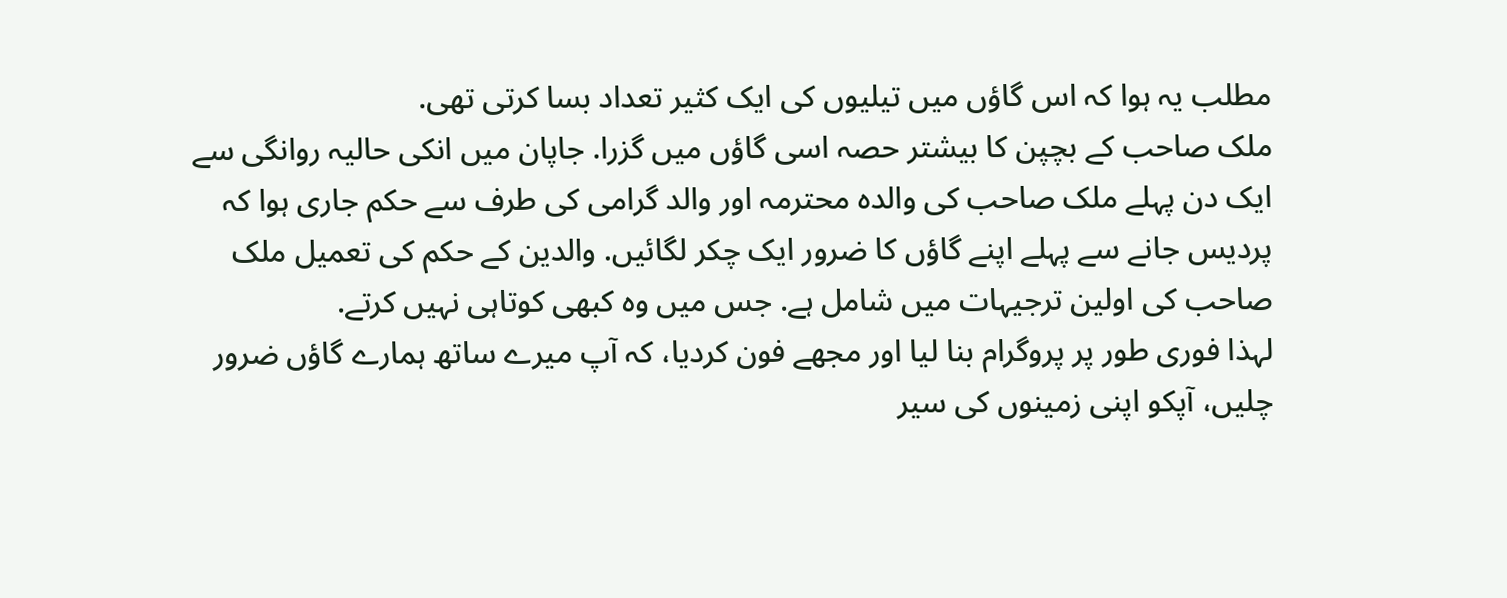مطلب یہ ہوا کہ اس گاؤں میں تیلیوں کی ایک کثیر تعداد بسا کرتی تھی.
ملک صاحب کے بچپن کا بیشتر حصہ اسی گاؤں میں گزرا. جاپان میں انکی حالیہ روانگی سے ایک دن پہلے ملک صاحب کی والدہ محترمہ اور والد گرامی کی طرف سے حکم جاری ہوا کہ پردیس جانے سے پہلے اپنے گاؤں کا ضرور ایک چکر لگائیں. والدین کے حکم کی تعمیل ملک صاحب کی اولین ترجیہات میں شامل ہے. جس میں وہ کبھی کوتاہی نہیں کرتے.
لہذا فوری طور پر پروگرام بنا لیا اور مجھے فون کردیا، کہ آپ میرے ساتھ ہمارے گاؤں ضرور چلیں، آپکو اپنی زمینوں کی سیر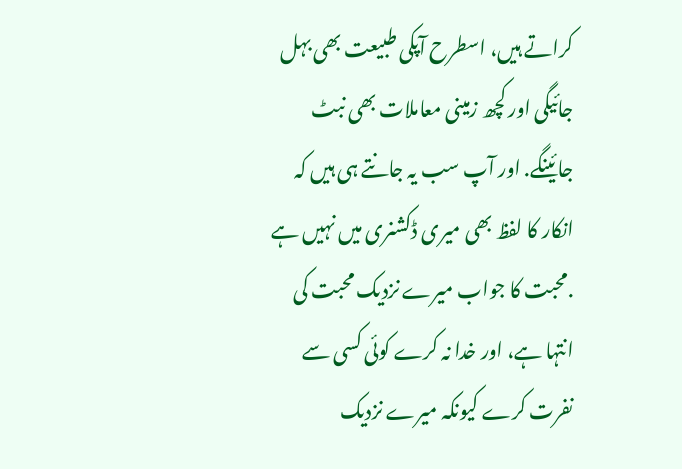کراتے ہیں، اسطرح آپکی طبیعت بھی بہل جائیگی اور کچھ زمینی معاملات بھی نبٹ جائینگے. اور آپ سب یہ جانتے ہی ہیں کہ انکار کا لفظ بھی میری ڈکشنری میں نہیں ہے
.محبت کا جواب میرے نزدیک محبت کی انتہا ہے، اور خدا نہ کرے کوئی کسی سے نفرت کرے کیونکہ میرے نزدیک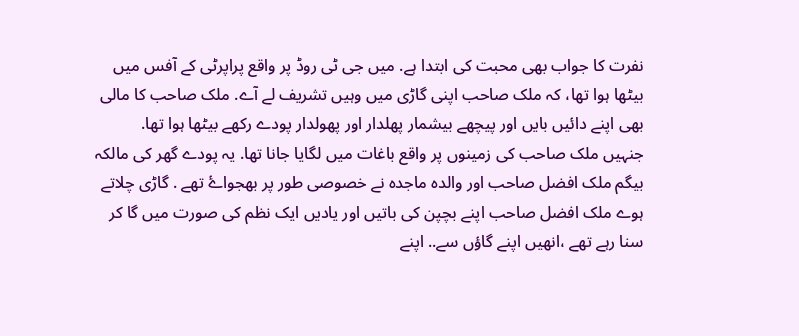نفرت کا جواب بھی محبت کی ابتدا ہے. میں جی ٹی روڈ پر واقع پراپرٹی کے آفس میں بیٹھا ہوا تھا، کہ ملک صاحب اپنی گاڑی میں وہیں تشریف لے آے. ملک صاحب کا مالی بھی اپنے دائیں بایں اور پیچھے بیشمار پھلدار اور پھولدار پودے رکھے بیٹھا ہوا تھا.
جنہیں ملک صاحب کی زمینوں پر واقع باغات میں لگایا جانا تھا. یہ پودے گھر کی مالکہ بیگم ملک افضل صاحب اور والدہ ماجدہ نے خصوصی طور پر بھجواۓ تھے . گاڑی چلاتے ہوے ملک افضل صاحب اپنے بچپن کی باتیں اور یادیں ایک نظم کی صورت میں گا کر سنا رہے تھے ،انھیں اپنے گاؤں سے.. اپنے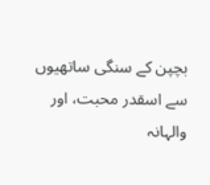بچپن کے سنگی ساتھیوں سے اسقدر محبت، اور والہانہ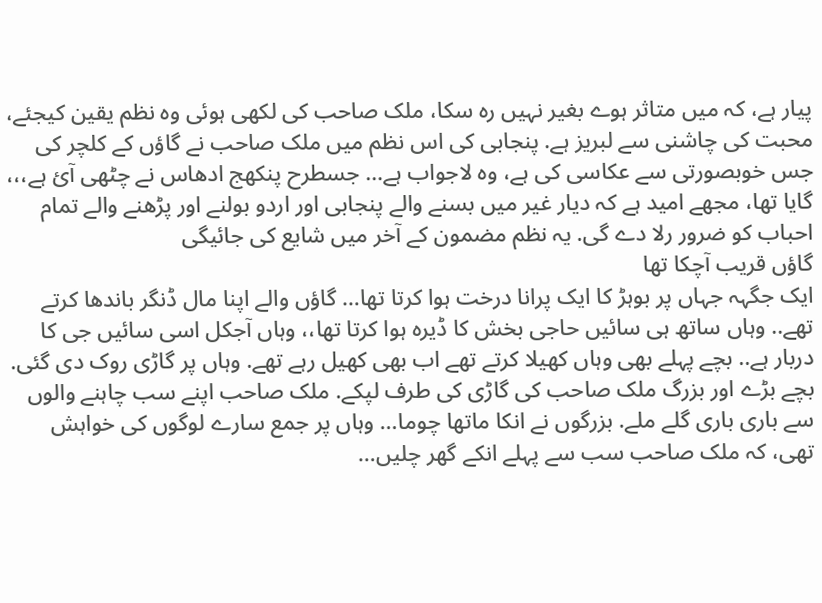پیار ہے، کہ میں متاثر ہوے بغیر نہیں رہ سکا، ملک صاحب کی لکھی ہوئی وہ نظم یقین کیجئے، محبت کی چاشنی سے لبریز ہے. پنجابی کی اس نظم میں ملک صاحب نے گاؤں کے کلچر کی جس خوبصورتی سے عکاسی کی ہے، وہ لاجواب ہے… جسطرح پنکھج ادھاس نے چٹھی آئ ہے،،، گایا تھا، مجھے امید ہے کہ دیار غیر میں بسنے والے پنجابی اور اردو بولنے اور پڑھنے والے تمام احباب کو ضرور رلا دے گی. یہ نظم مضمون کے آخر میں شایع کی جائیگی
گاؤں قریب آچکا تھا
ایک جگہہ جہاں پر بوہڑ کا ایک پرانا درخت ہوا کرتا تھا… گاؤں والے اپنا مال ڈنگر باندھا کرتے تھے.. وہاں ساتھ ہی سائیں حاجی بخش کا ڈیرہ ہوا کرتا تھا،، وہاں آجکل اسی سائیں جی کا دربار ہے.. بچے پہلے بھی وہاں کھیلا کرتے تھے اب بھی کھیل رہے تھے. وہاں پر گاڑی روک دی گئی.
بچے بڑے اور بزرگ ملک صاحب کی گاڑی کی طرف لپکے. ملک صاحب اپنے سب چاہنے والوں سے باری باری گلے ملے. بزرگوں نے انکا ماتھا چوما… وہاں پر جمع سارے لوگوں کی خواہش تھی، کہ ملک صاحب سب سے پہلے انکے گھر چلیں…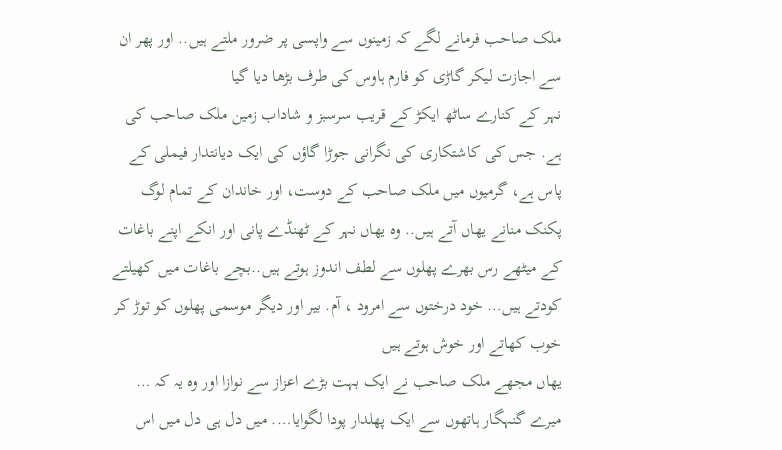ملک صاحب فرمانے لگے کہ زمینوں سے واپسی پر ضرور ملتے ہیں.. اور پھر ان سے اجازت لیکر گاڑی کو فارم ہاوس کی طرف بڑھا دیا گیا
نہر کے کنارے ساٹھ ایکڑ کے قریب سرسبز و شاداب زمین ملک صاحب کی ہے. جس کی کاشتکاری کی نگرانی جوڑا گاؤں کی ایک دیانتدار فیملی کے پاس ہے، گرمیوں میں ملک صاحب کے دوست، اور خاندان کے تمام لوگ پکنک منانے یھاں آتے ہیں.. وہ یھاں نہر کے ٹھنڈے پانی اور انکے اپنے باغات کے میٹھے رس بھرے پھلوں سے لطف اندوز ہوتے ہیں..بچے باغات میں کھیلتے کودتے ہیں… خود درختوں سے امرود ، آم. بیر اور دیگر موسمی پھلوں کو توڑ کر خوب کھاتے اور خوش ہوتے ہیں
یھاں مجھے ملک صاحب نے ایک بہت بڑے اعزاز سے نوازا اور وہ یہ کہ … میرے گنہگار ہاتھوں سے ایک پھلدار پودا لگوایا…. میں دل ہی دل میں اس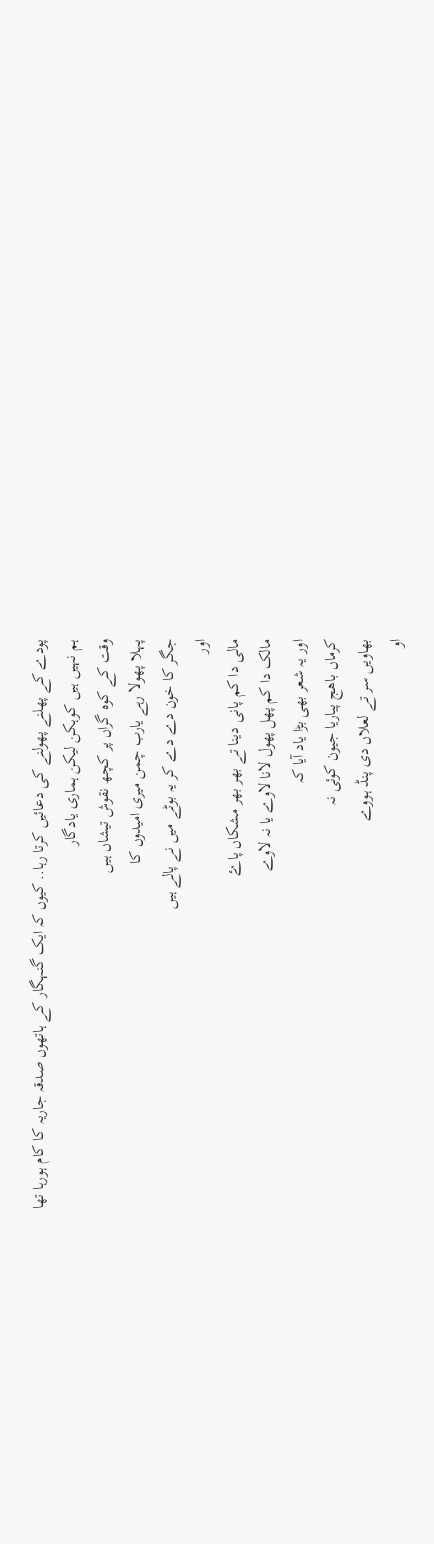پودے کے پھلنے پھولنے کی دعائیں کرتا رہا.. کیوں کہ ایک گنہگار کے ہاتھوں صدقہ جاریہ کا کام ہورہا تھا
ہم نہیں ہیں کوہکن لیکن ہماری یادگار
وقت کے کوہ گراں پر کچھ نقوش تیشاں ہیں
پہلا پھولا رہے یارب چمن میری امیدوں کا
جگر کا خون دے دے کر یہ بوٹے میں نے پالے ہیں
اور
مالی دا کم پانی دینا تے بھر بھر مشکاں پاۓ
مالک دا کم پھل پھول لانا لاوے یا نہ لاوے
اور یہ شعر بھی بڑا یاد آیا کہ
کرماں باھج پیاریا جیون کوئی نہ
بھاویں سر تے لعلاں دی پنڈ ہووے
او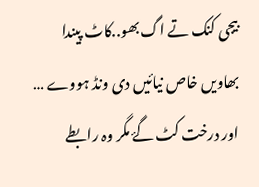بیجی کنک تے اگ بھو..کاٹ پیندا
بھاویں خاص نیائیں دی ونڈ ہووے …
اور درخت کٹ گۓ مگر وہ رابطے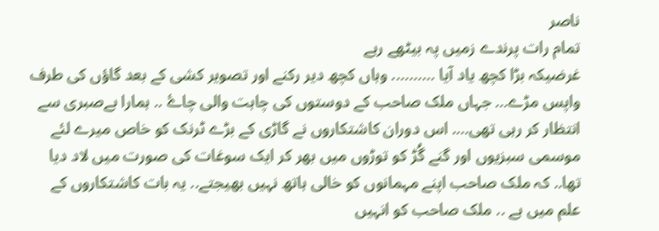ناصر
تمام رات پرندے زمیں پہ بیٹھے رہے
غرضیکہ بڑا کچھ یاد آیا ………. وہاں کچھ دیر رکنے اور تصویر کشی کے بعد گاؤں کی طرف واپس مڑے… جہاں ملک صاحب کے دوستوں کی چاہت والی چاۓ .. ہمارا بےصبری سے انتظار کر رہی تھی…. اس دوران کاشتکاروں نے گاڑی کے بڑے ٹرنک کو خاص میرے لئے موسمی سبزیوں اور گنے گُڑ کو توڑوں میں بھر کر ایک سوغات کی صورت میں لاد دیا تھا.. کہ ملک صاحب اپنے مہمانوں کو خالی ہاتھ نہیں بھیجتے.. یہ بات کاشتکاروں کے علم میں ہے .. ملک صاحب کو انہیں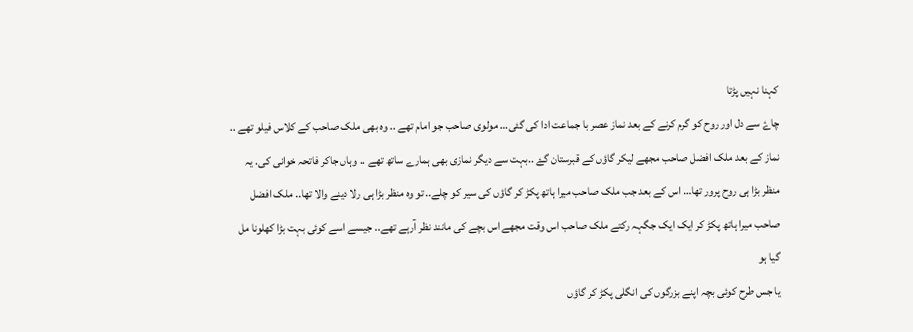کہنا نہیں پڑتا
چاۓ سے دل اور روح کو گرم کرنے کے بعد نماز عصر با جماعت ادا کی گئی… مولوی صاحب جو امام تھے .. وہ بھی ملک صاحب کے کلاس فیلو تھے .. نماز کے بعد ملک افضل صاحب مجھے لیکر گاؤں کے قبرستان گۓ ..بہت سے دیگر نمازی بھی ہمارے ساتھ تھے .. وہاں جاکر فاتحہ خوانی کی. یہ منظر بڑا ہی روح پرور تھا… اس کے بعد جب ملک صاحب میرا ہاتھ پکڑ کر گاؤں کی سیر کو چلے.. تو وہ منظر بڑا ہی رلا دینے والا تھا.. ملک افضل صاحب میرا ہاتھ پکڑ کر ایک ایک جگہہ رکتے ملک صاحب اس وقت مجھے اس بچے کی مانند نظر آرہے تھے.. جیسے اسے کوئی بہت بڑا کھلونا مل گیا ہو
یا جس طرح کوئی بچہ اپنے بزرگوں کی انگلی پکڑ کر گاؤں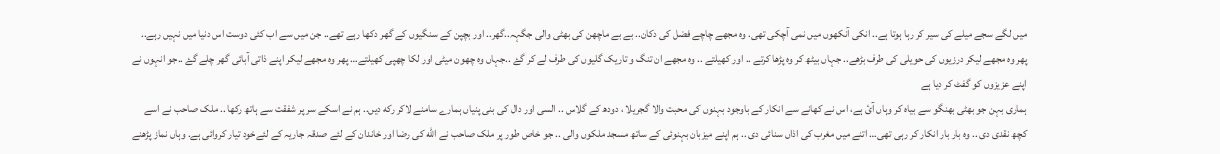میں لگے سجے میلے کی سیر کر رہا ہوتا ہے.. انکی آنکھوں میں نمی آچکی تھی. وہ مجھے چاچے فضل کی دکان.. بے بے ماچھن کی بھٹی والی جگہہ..گھر.. اور بچپن کے سنگیوں کے گھر دکھا رہے تھے.. جن میں سے اب کئی دوست اس دنیا میں نہیں رہے.. پھر وہ مجھے لیکر درزیوں کی حویلی کی طرف بڑھے.. جہاں بیٹھ کر وہ پڑھا کرتے .. اور کھیلتے .. وہ مجھے ان تنگ و تاریک گلیوں کی طرف لے کر گۓ ..جہاں وہ چھون میٹی اور لکا چھپی کھیلتے… پھر وہ مجھے لیکر اپنے ذاتی آبائی گھر چلے گۓ ..جو انہوں نے اپنے عزیزوں کو گفٹ کر دیا ہے
ہماری بہن جو بھٹی بھنگو سے بیاہ کر وہاں آئ ہے، اس نے کھانے سے انکار کے باوجود بہنوں کی محبت والا گجریلا ، دودھ کے گلاس .. السی اور دال کی بنی پنیاں ہمارے سامنے لاکر رکه دیں.. ہم نے اسکے سر پر شفقت سے ہاتھ رکھا .. ملک صاحب نے اسے کچھ نقدی دی .. وہ بار بار انکار کر رہی تھی… اتنے میں مغرب کی اذاں سنائی دی .. ہم اپنے میزبان بہنوئی کے ساتھ مسجد ملکوں والی .. جو خاص طور پر ملک صاحب نے الله کی رضا اور خاندان کے لئے صدقہ جاریہ کے لئےخود تیار کروائی ہے. وہاں نماز پڑھنے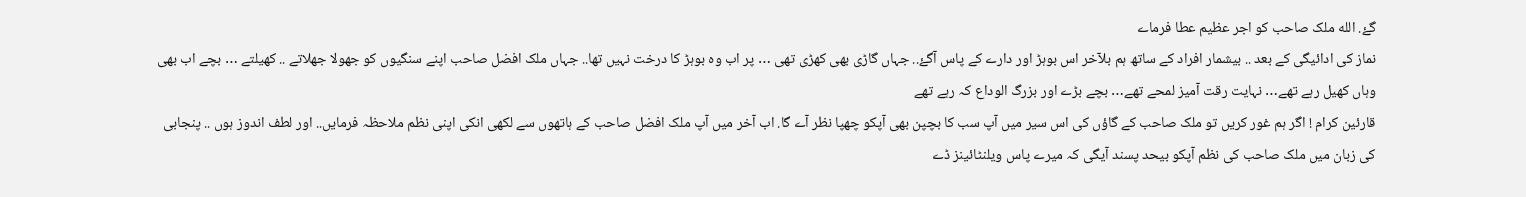گۓ. الله ملک صاحب کو اجر عظیم عطا فرماے
نماز کی ادائیگی کے بعد .. بیشمار افراد کے ساتھ ہم بلآخر اس بوہڑ اور دارے کے پاس آگۓ.. جہاں گاڑی بھی کھڑی تھی … پر اب وہ بوہڑ کا درخت نہیں تھا.. جہاں ملک افضل صاحب اپنے سنگیوں کو جھولا جھلاتے .. کھیلتے … بچے اب بھی وہاں کھیل رہے تھے… نہایت رقت آمیز لمحے تھے… بچے بڑے اور بزرگ الوداع کہ رہے تھے
قارئین کرام ! اگر ہم غور کریں تو ملک صاحب کے گاؤں کی اس سیر میں آپ سب کا بچپن بھی آپکو چھپا نظر آے گا. اب آخر میں آپ ملک افضل صاحب کے ہاتھوں سے لکھی انکی اپنی نظم ملاحظہ فرمایں.. اور لطف اندوز ہوں .. پنجابی کی زبان میں ملک صاحب کی نظم آپکو بیحد پسند آیگی کہ میرے پاس ویلنٹائینز ڈے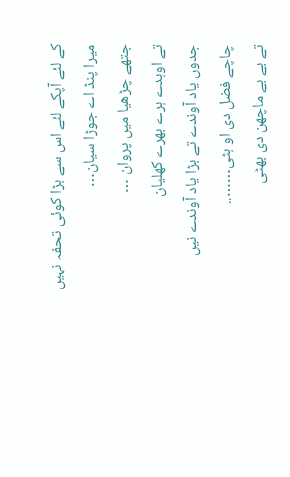کے لئے آپکے لئے اس سے بڑا کوئی تحفہ نہیں
میرا پنڈ اے جوڑا سیان…
جتھے چڑھیا میں پروان …
تے اوہدے ہرے بھرے کھلیان
جدوں یاد آوندے تے بڑا یاد آوندے نیں
چاچے فضل دی او ہٹی……..
تے بے بے ماچھن دی بھٹی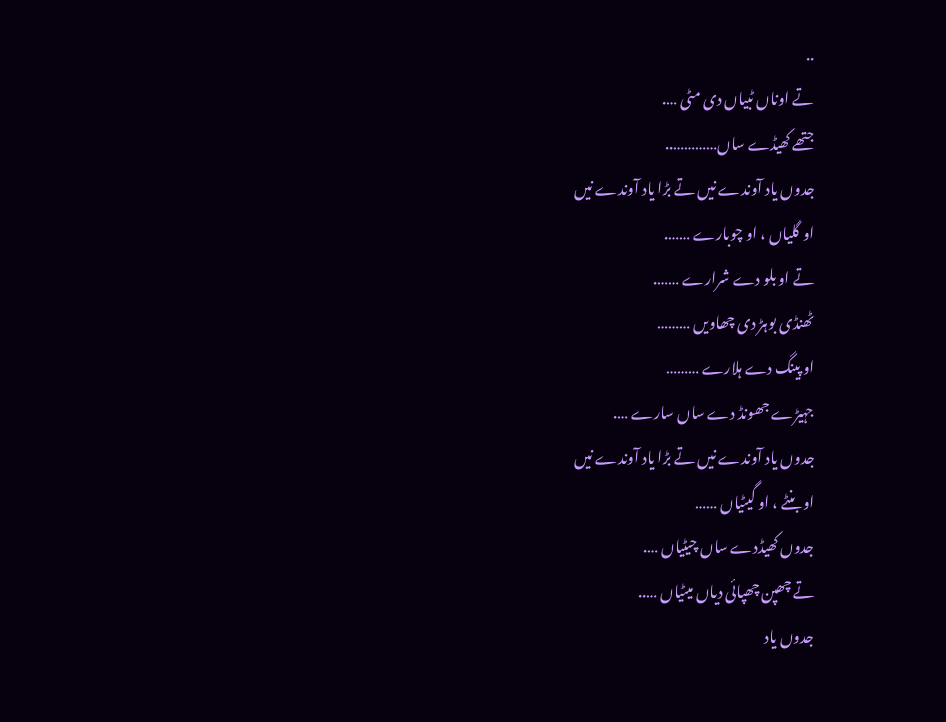..
تے اوناں ٹبیاں دی مٹی ….
جتھے کھیڈے ساں…………..
جدوں یاد آوندے نیں تے بڑا یاد آوندے نیں
او گلیاں ، او چوبارے …….
تے او بلو دے شرارے …….
ٹھنڈی بوہڑ دی چھاویں ………
او پینگ دے ہلارے ………
جہیڑے جھونڈ دے ساں سارے ….
جدوں یاد آوندے نیں تے بڑا یاد آوندے نیں
او بنٹے ، او گیٹیاں ……
جدوں کھیڈدے ساں چیٹیاں ….
تے چھپن چھپائی دیاں میٹیاں …..
جدوں یاد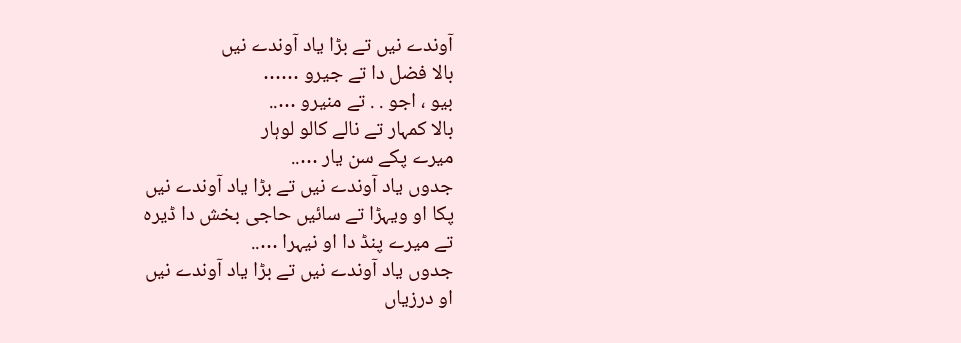آوندے نیں تے بڑا یاد آوندے نیں
بالا فضل دا تے جیرو ……
بیو ، اجو . . تے منیرو …..
بالا کمہار تے نالے کالو لوہار
میرے پکے سن یار …..
جدوں یاد آوندے نیں تے بڑا یاد آوندے نیں
پکا او ویہڑا تے سائیں حاجی بخش دا ڈیرہ
تے میرے پنڈ دا او نیہرا …..
جدوں یاد آوندے نیں تے بڑا یاد آوندے نیں
او درزیاں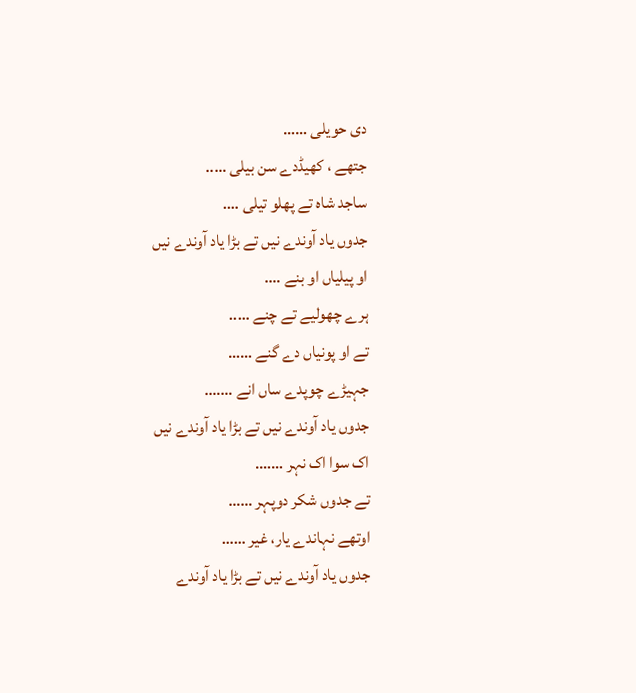دی حویلی ……
جتھے ، کھیڈدے سن بیلی …..
ساجد شاہ تے پھلو تیلی ….
جدوں یاد آوندے نیں تے بڑا یاد آوندے نیں
او پیلیاں او بنے ….
ہرے چھولیے تے چنے …..
تے او پونیاں دے گنے ……
جہیڑے چوپدے ساں انے …….
جدوں یاد آوندے نیں تے بڑا یاد آوندے نیں
اک سوا اک نہر …….
تے جدوں شکر دوپہر ……
اوتھے نہاندے یار، غیر ……
جدوں یاد آوندے نیں تے بڑا یاد آوندے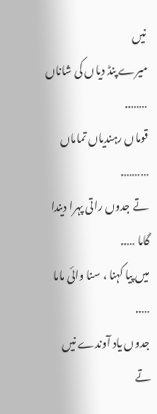نیں
میرے پنڈ دیاں کی شاناں ……..
قوماں رہندیاں تماماں ……….
تے جدوں راتی پہرا دیندا گاما …..
میں پیا کہنا ، سنا وائی ماما …..
جدوں یاد آوندے نیں تے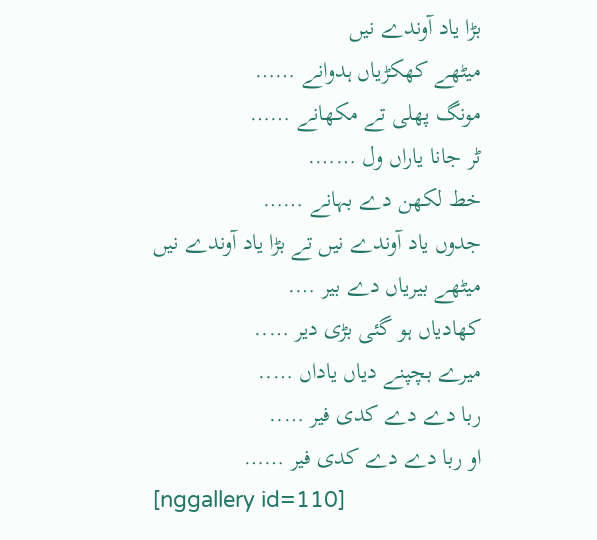بڑا یاد آوندے نیں
میٹھے کھکڑیاں ہدوانے ……
مونگ پھلی تے مکھانے ……
ٹر جانا یاراں ول …….
خط لکھن دے بہانے ……
جدوں یاد آوندے نیں تے بڑا یاد آوندے نیں
میٹھے بیریاں دے بیر ….
کھادیاں ہو گئی بڑی دیر …..
میرے بچپنے دیاں یاداں …..
ربا دے دے کدی فیر …..
او ربا دے دے کدی فیر ……
[nggallery id=110]